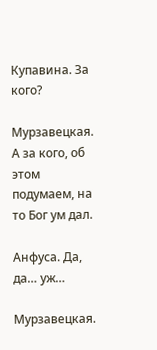Купавина. За кого?

Мурзавецкая. А за кого, об этом подумаем, на то Бог ум дал.

Анфуса. Да, да… уж…

Мурзавецкая.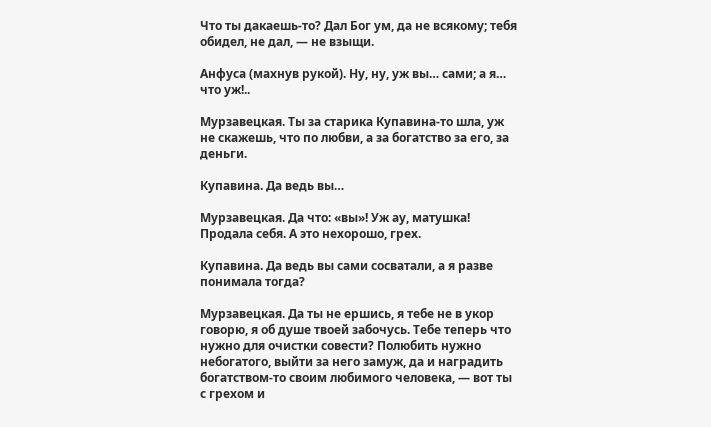Что ты дакаешь-то? Дал Бог ум, да не всякому; тебя обидел, не дал, — не взыщи.

Анфуса (махнув рукой). Ну, ну, уж вы… сами; а я… что уж!..

Мурзавецкая. Ты за старика Купавина-то шла, уж не скажешь, что по любви, а за богатство за его, за деньги.

Купавина. Да ведь вы…

Мурзавецкая. Да что: «вы»! Уж ау, матушка! Продала себя. А это нехорошо, грех.

Купавина. Да ведь вы сами сосватали, а я разве понимала тогда?

Мурзавецкая. Да ты не ершись, я тебе не в укор говорю, я об душе твоей забочусь. Тебе теперь что нужно для очистки совести? Полюбить нужно небогатого, выйти за него замуж, да и наградить богатством-то своим любимого человека, — вот ты с грехом и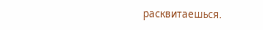расквитаешься.